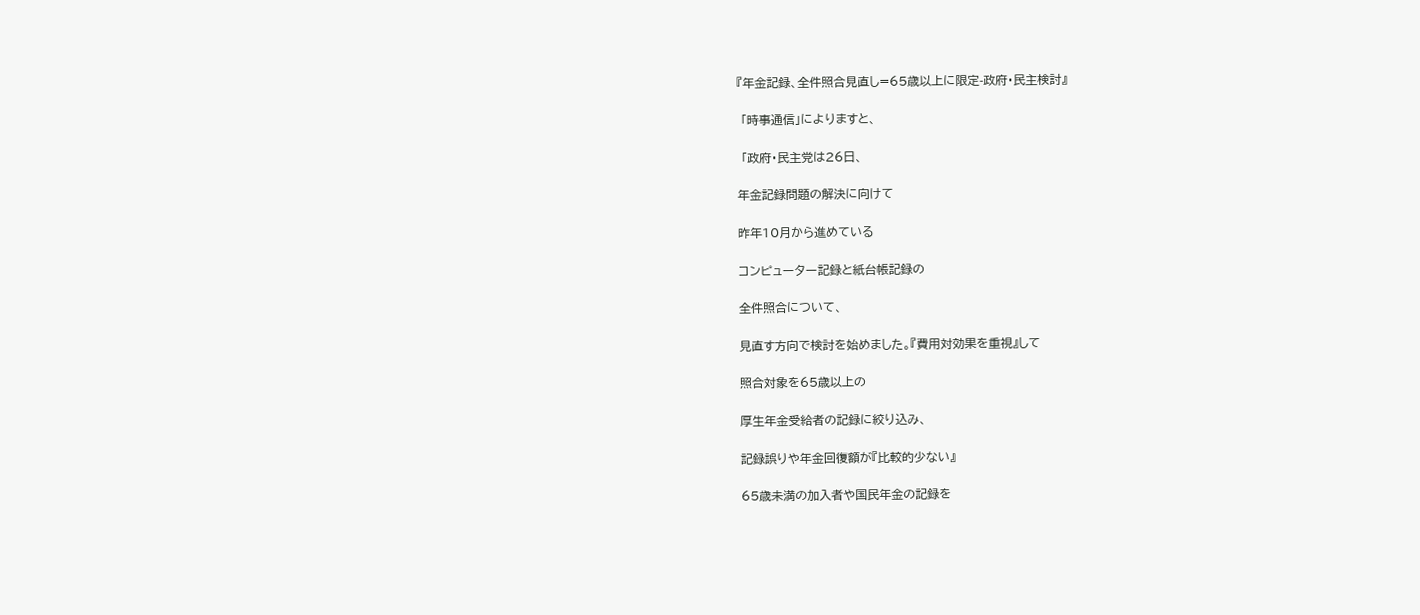『年金記録、全件照合見直し=65歳以上に限定-政府・民主検討』

 「時事通信」によりますと、

 「政府・民主党は26日、

年金記録問題の解決に向けて

昨年10月から進めている

コンピューター記録と紙台帳記録の

全件照合について、

見直す方向で検討を始めました。『費用対効果を重視』して

照合対象を65歳以上の

厚生年金受給者の記録に絞り込み、

記録誤りや年金回復額が『比較的少ない』

65歳未満の加入者や国民年金の記録を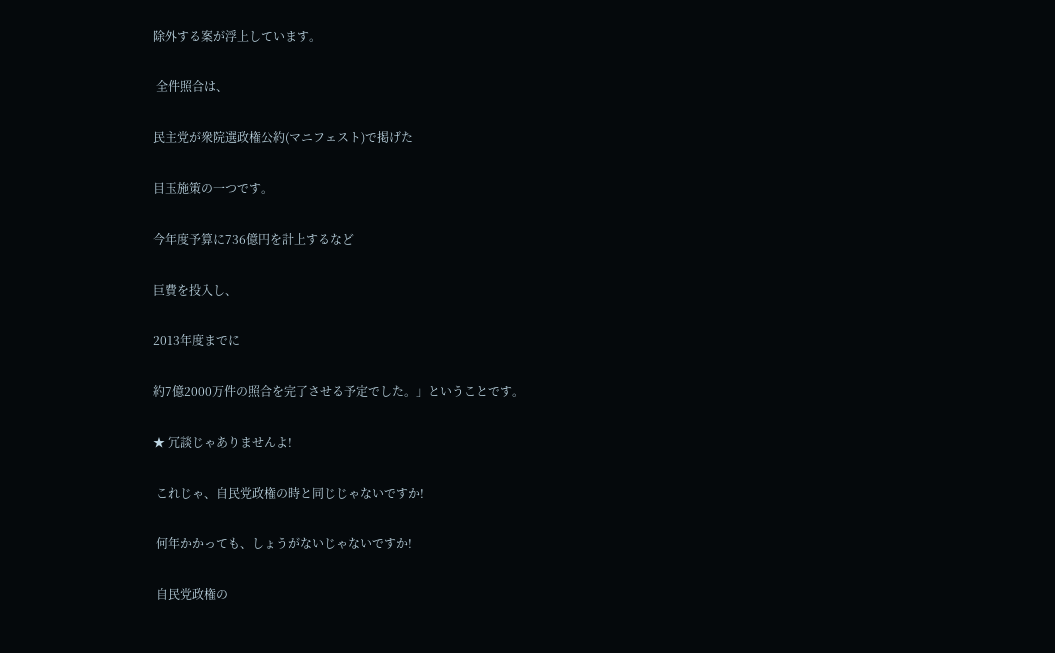除外する案が浮上しています。

 全件照合は、

民主党が衆院選政権公約(マニフェスト)で掲げた

目玉施策の一つです。

今年度予算に736億円を計上するなど

巨費を投入し、

2013年度までに

約7億2000万件の照合を完了させる予定でした。」ということです。

★ 冗談じゃありませんよ!

 これじゃ、自民党政権の時と同じじゃないですか!

 何年かかっても、しょうがないじゃないですか!

 自民党政権の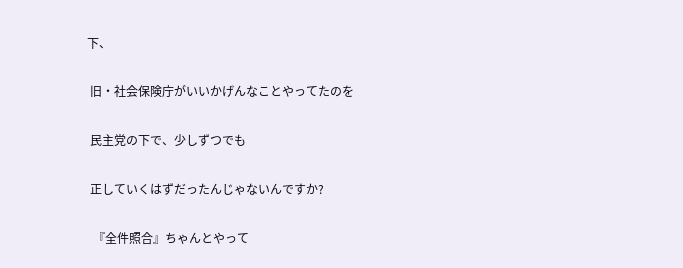下、

 旧・社会保険庁がいいかげんなことやってたのを

 民主党の下で、少しずつでも

 正していくはずだったんじゃないんですか?

  『全件照合』ちゃんとやって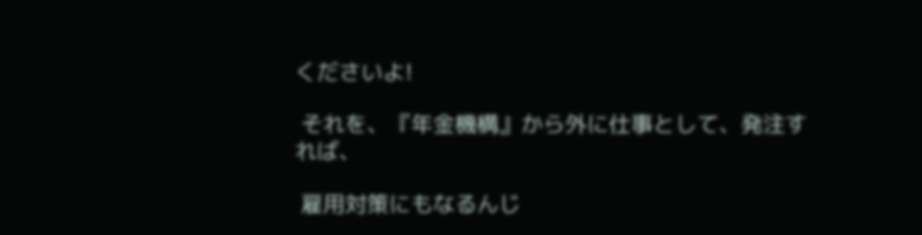くださいよ!

 それを、『年金機構』から外に仕事として、発注すれば、

 雇用対策にもなるんじ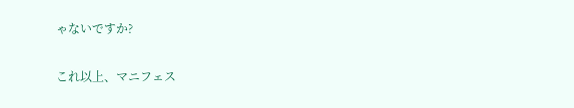ゃないですか?

これ以上、マニフェス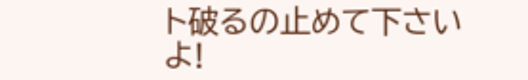ト破るの止めて下さいよ!